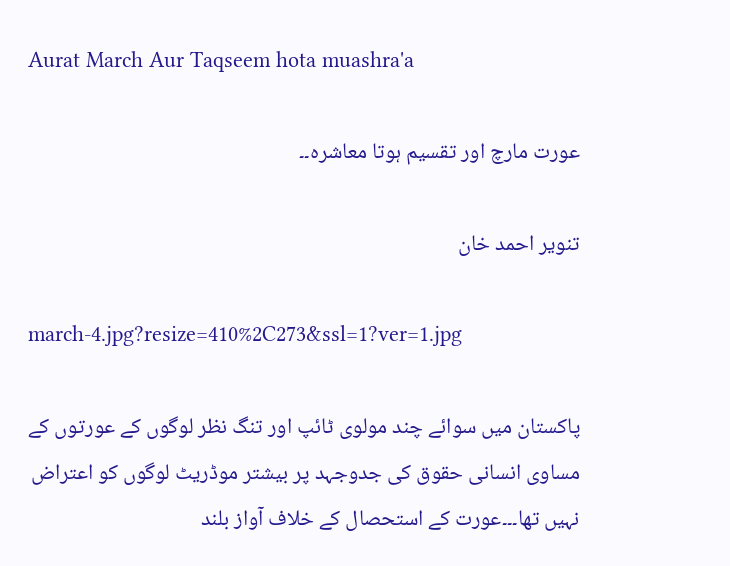Aurat March Aur Taqseem hota muashra'a

عورت مارچ اور تقسیم ہوتا معاشرہ۔۔

تنویر احمد خان

march-4.jpg?resize=410%2C273&ssl=1?ver=1.jpg

پاکستان میں سوائے چند مولوی ٹائپ اور تنگ نظر لوگوں کے عورتوں کے مساوی انسانی حقوق کی جدوجہد پر بیشتر موڈریٹ لوگوں کو اعتراض نہیں تھا۔۔۔عورت کے استحصال کے خلاف آواز بلند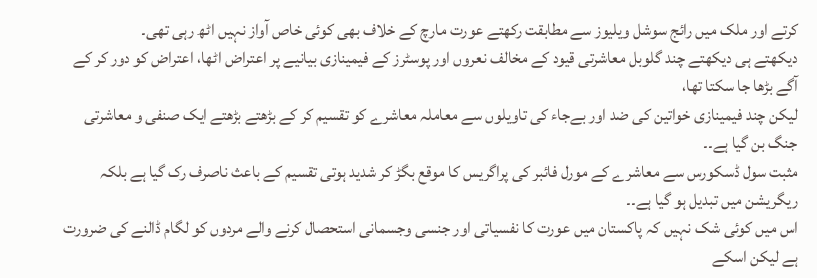کرتے اور ملک میں رائج سوشل ویلیوز سے مطابقت رکھتے عورت مارچ کے خلاف بھی کوئی خاص آواز نہیں اٹھ رہی تھی۔
دیکھتے ہی دیکھتے چند گلوبل معاشرتی قیود کے مخالف نعروں اور پوسٹرز کے فیمینازی بیانیے پر اعتراض اٹھا، اعتراض کو دور کر کے آگے بڑھا جا سکتا تھا،
لیکن چند فیمینازی خواتین کی ضد اور بےجاء کی تاویلوں سے معاملہ معاشرے کو تقسیم کر کے بڑھتے بڑھتے ایک صنفی و معاشرتی جنگ بن گیا ہے۔۔
مثبت سول ڈسکورس سے معاشرے کے مورل فائبر کی پراگریس کا موقع بگڑ کر شدید ہوتی تقسیم کے باعث ناصرف رک گیا ہے بلکہ ریگریشن میں تبدیل ہو گیا ہے۔۔
اس میں کوئی شک نہیں کہ پاکستان میں عورت کا نفسیاتی اور جنسی وجسمانی استحصال کرنے والے مردوں کو لگام ڈالنے کی ضرورت ہے لیکن اسکے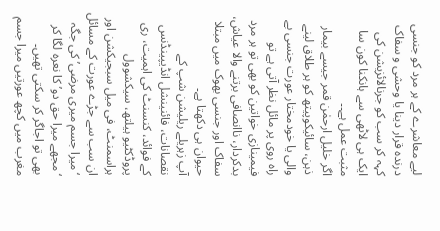لیے معاشرے کے ہر مرد کو جنسی درندہ قرار دینا یا وحشی و سفاک کہہ کر سب کو جرنالائزیشن کی ایک ہی لاٹھی سے ہانکنا کون سا مثبت عمل ہے۔۔
اگر خلیل ارحمٰن قمر جیسے بیمار ذہن، سائیکوپیتھ کو ہر طلاق لینے والی یا خودمختار عورت جنسی بے راہ روی پر مائل نظر آتی ہے تو فیمینازی خواتین کو بھی تو ہر مرد بدکردار، ناانصافی برتنے والا عیاش، سفاک اور جنسی بھوک میں مبتلا حیوان ہی دکھتا ہے۔
آپ زہریلے ریلیشن شپ کے نقصانات، فائنینشل انڈیپینڈنس کے فوائد، کنسنٹ کی اہمیت، ری پروڈکٹیو ہیلتھ، سیکشوول ہراسمنٹ، فی میل سبجیکشن اور ان سب سے جڑے عورت کے مسائل ‘میرا جسم میری مرضی’ کی جگہ ‘مجھے میرا حق دو’ کا نعرہ لگا کر بھی تو اجاگر کر سکتی تھیں۔
مغرب میں کچھ عورتیں میرا جسم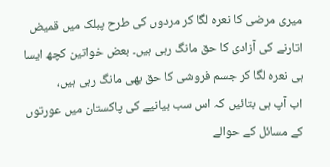میری مرضی کا نعرہ لگا کر مردوں کی طرح پبلک میں قمیض اتارنے کی آزادی کا حق مانگ رہی ہیں۔ بعض خواتین کچھ ایسا ہی نعرہ لگا کر جسم فروشی کا حق بھی مانگ رہی ہیں،
اب آپ ہی بتائیں کہ اس سب بیانیے کی پاکستان میں عورتوں کے مسائل کے حوالے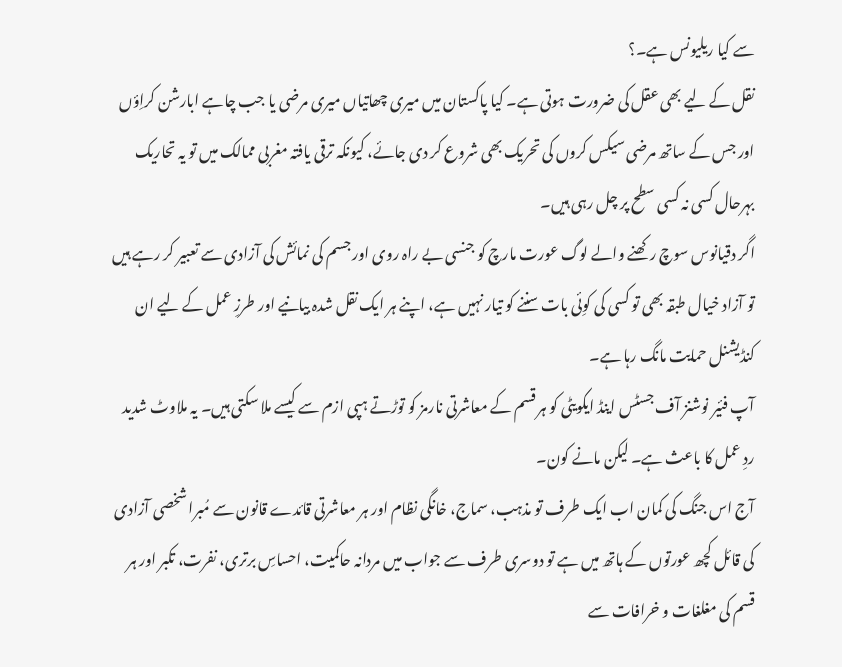سے کیا ریلیونس ہے۔؟
نقل کے لیے بھی عقل کی ضرورت ہوتی ہے۔ کیا پاکستان میں میری چھاتیاں میری مرضی یا جب چاہے ابارشن کراِؤں اور جس کے ساتھ مرضی سیکس کروں کی تحریک بھی شروع کر دی جائے، کیونکہ ترقی یافتہ مغربی ممالک میں تو یہ تحاریک بہرحال کسی نہ کسی سطح پر چل رہی ہیں۔
اگر دقیانوس سوچ رکھنے والے لوگ عورت مارچ کو جنسی بے راہ روی اور جسم کی نمائش کی آزادی سے تعبیر کر رہے ہیں تو آزاد خیال طبقہ بھی تو کسی کی کوِئی بات سننے کو تیار نہیں ہے، اپنے ہر ایک نقل شدہ بیانیے اور طرزِ عمل کے لیے ان کنڈیشنل حمایت مانگ رہا ہے۔
آپ فئیر نوشنز آف جسٹس اینڈ ایکویٹی کو ہر قسم کے معاشرتی نارمز کو توڑتے ہپی ازم سے کیسے ملا سکتی ہیں۔ یہ ملاوٹ شدید ردِ عمل کا باعث ہے۔ لیکن مانے کون۔
آج اس جنگ کی کمان اب ایک طرف تو مذہب، سماج، خانگی نظام اور ہر معاشرتی قائدے قانون سے مُبرا شخصی آزادی کی قائل کچھ عورتوں کے ہاتھ میں ہے تو دوسری طرف سے جواب میں مردانہ حاکمیت، احساسِ برتری، نفرت، تکبر اور ہر قسم کی مغلغات و خرافات سے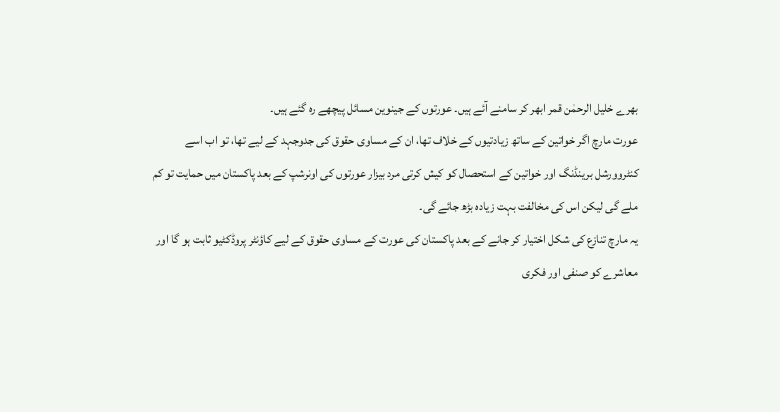بھرے خلیل الرحمٰن قمر ابھر کر سامنے آئے ہیں۔ عورتوں کے جینوین مسائل پیچھے رہ گئے ہیں۔
عورت مارچ اگر خواتین کے ساتھ زیادتیوں کے خلاف تھا، ان کے مساوی حقوق کی جدوجہد کے لیے تھا، تو اب اسے کنٹروورشل برینڈنگ اور خواتین کے استحصال کو کیش کرتی مرد بیزار عورتوں کی اونرشپ کے بعد پاکستان میں حمایت تو کم ملے گی لیکن اس کی مخالفت بہت زیادہ بڑھ جائے گی۔
یہ مارچ تنازع کی شکل اختیار کر جانے کے بعد پاکستان کی عورت کے مساوی حقوق کے لیے کاؤنٹر پروڈکٹیو ثابت ہو گا اور معاشرے کو صنفی اور فکری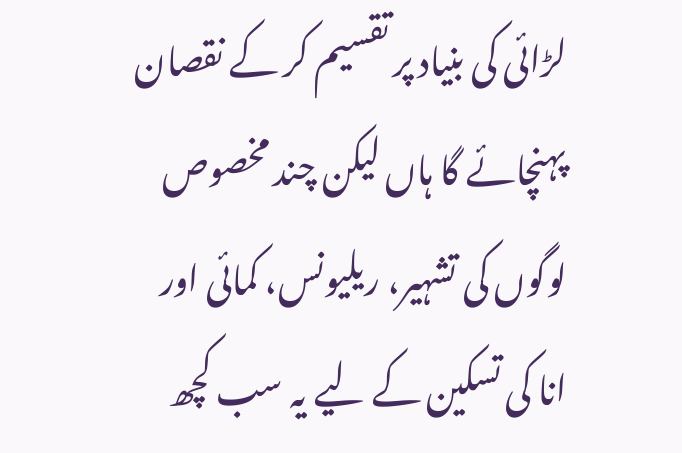لڑائی کی بنیاد پر تقسیم کر کے نقصان پہنچائے گا ہاں لیکن چند مخصوص لوگوں کی تشہیر، ریلیونس، کمائی اور انا کی تسکین کے لیے یہ سب کچھ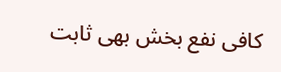کافی نفع بخش بھی ثابت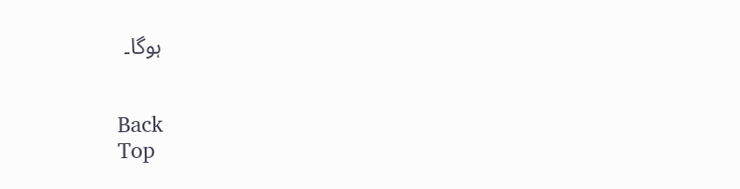ہوگا۔


Back
Top